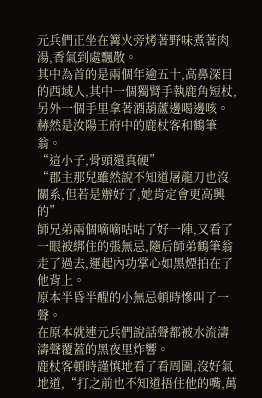元兵們正坐在篝火旁烤著野味煮著肉湯,香氣到處飄散。
其中為首的是兩個年逾五十,高鼻深目的西域人,其中一個獨臂手執鹿角短杖,另外一個手里拿著酒葫蘆邊喝邊咳。
赫然是汝陽王府中的鹿杖客和鶴筆翁。
“這小子,骨頭還真硬”
“郡主那兒雖然說不知道屠龍刀也沒關系,但若是辦好了,她肯定會更高興的”
師兄弟兩個嘀嘀咕咕了好一陣,又看了一眼被綁住的張無忌,隨后師弟鶴筆翁走了過去,運起內功掌心如黑煙拍在了他背上。
原本半昏半醒的小無忌頓時慘叫了一聲。
在原本就連元兵們說話聲都被水流濤濤聲覆蓋的黑夜里炸響。
鹿杖客頓時謹慎地看了看周圍,沒好氣地道,“打之前也不知道捂住他的嘴,萬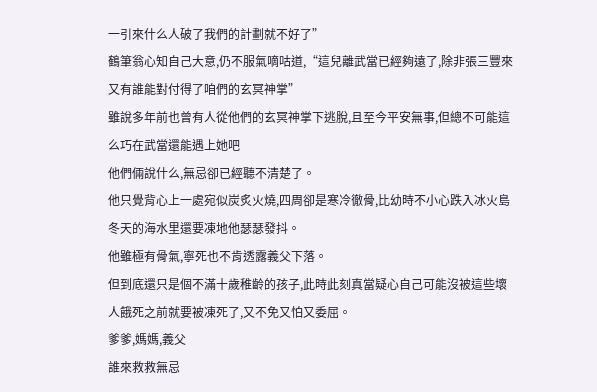一引來什么人破了我們的計劃就不好了”
鶴筆翁心知自己大意,仍不服氣嘀咕道,“這兒離武當已經夠遠了,除非張三豐來又有誰能對付得了咱們的玄冥神掌”
雖說多年前也曾有人從他們的玄冥神掌下逃脫,且至今平安無事,但總不可能這么巧在武當還能遇上她吧
他們倆說什么,無忌卻已經聽不清楚了。
他只覺背心上一處宛似炭炙火燒,四周卻是寒冷徹骨,比幼時不小心跌入冰火島冬天的海水里還要凍地他瑟瑟發抖。
他雖極有骨氣,寧死也不肯透露義父下落。
但到底還只是個不滿十歲稚齡的孩子,此時此刻真當疑心自己可能沒被這些壞人餓死之前就要被凍死了,又不免又怕又委屈。
爹爹,媽媽,義父
誰來救救無忌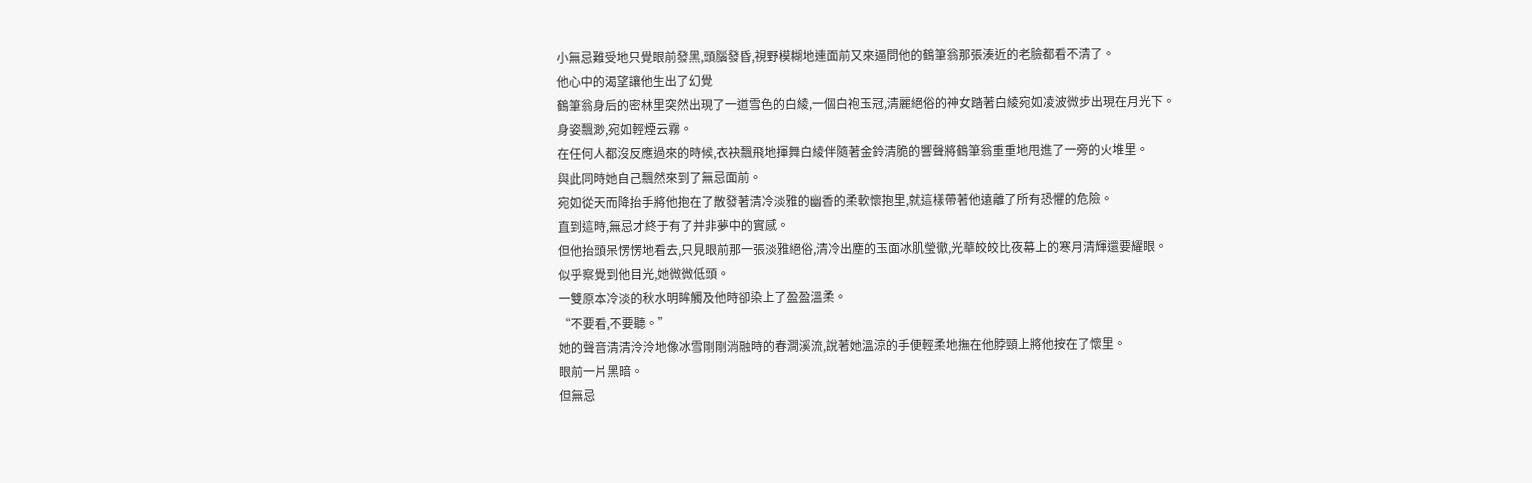小無忌難受地只覺眼前發黑,頭腦發昏,視野模糊地連面前又來逼問他的鶴筆翁那張湊近的老臉都看不清了。
他心中的渴望讓他生出了幻覺
鶴筆翁身后的密林里突然出現了一道雪色的白綾,一個白袍玉冠,清麗絕俗的神女踏著白綾宛如凌波微步出現在月光下。
身姿飄渺,宛如輕煙云霧。
在任何人都沒反應過來的時候,衣袂飄飛地揮舞白綾伴隨著金鈴清脆的響聲將鶴筆翁重重地甩進了一旁的火堆里。
與此同時她自己飄然來到了無忌面前。
宛如從天而降抬手將他抱在了散發著清冷淡雅的幽香的柔軟懷抱里,就這樣帶著他遠離了所有恐懼的危險。
直到這時,無忌才終于有了并非夢中的實感。
但他抬頭呆愣愣地看去,只見眼前那一張淡雅絕俗,清冷出塵的玉面冰肌瑩徹,光華皎皎比夜幕上的寒月清輝還要耀眼。
似乎察覺到他目光,她微微低頭。
一雙原本冷淡的秋水明眸觸及他時卻染上了盈盈溫柔。
“不要看,不要聽。”
她的聲音清清泠泠地像冰雪剛剛消融時的春澗溪流,說著她溫涼的手便輕柔地撫在他脖頸上將他按在了懷里。
眼前一片黑暗。
但無忌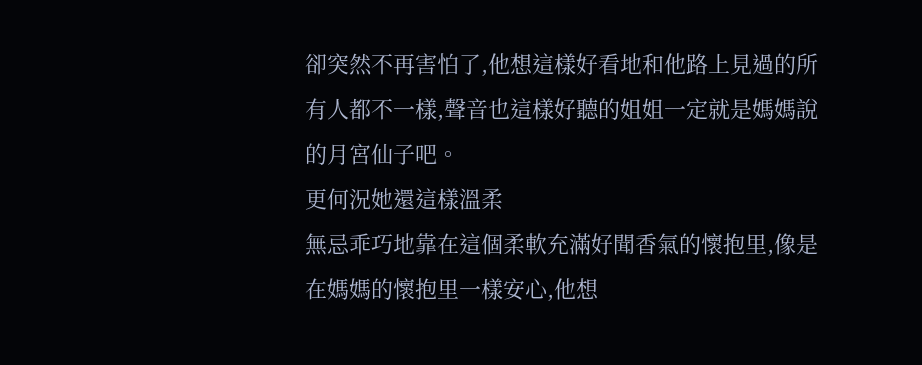卻突然不再害怕了,他想這樣好看地和他路上見過的所有人都不一樣,聲音也這樣好聽的姐姐一定就是媽媽說的月宮仙子吧。
更何況她還這樣溫柔
無忌乖巧地靠在這個柔軟充滿好聞香氣的懷抱里,像是在媽媽的懷抱里一樣安心,他想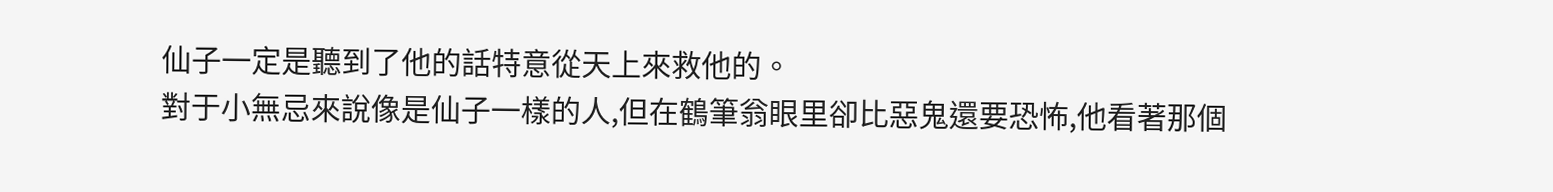仙子一定是聽到了他的話特意從天上來救他的。
對于小無忌來說像是仙子一樣的人,但在鶴筆翁眼里卻比惡鬼還要恐怖,他看著那個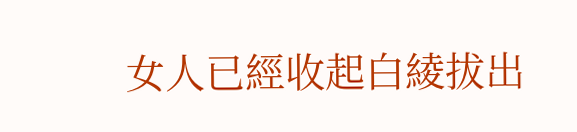女人已經收起白綾拔出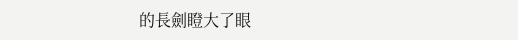的長劍瞪大了眼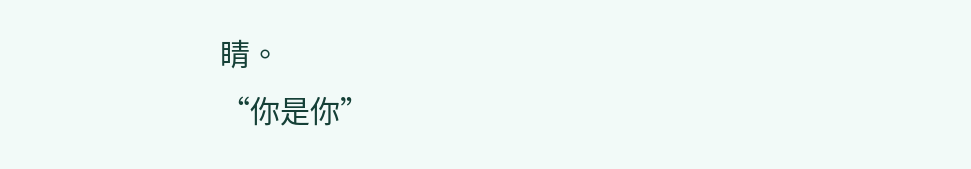睛。
“你是你”